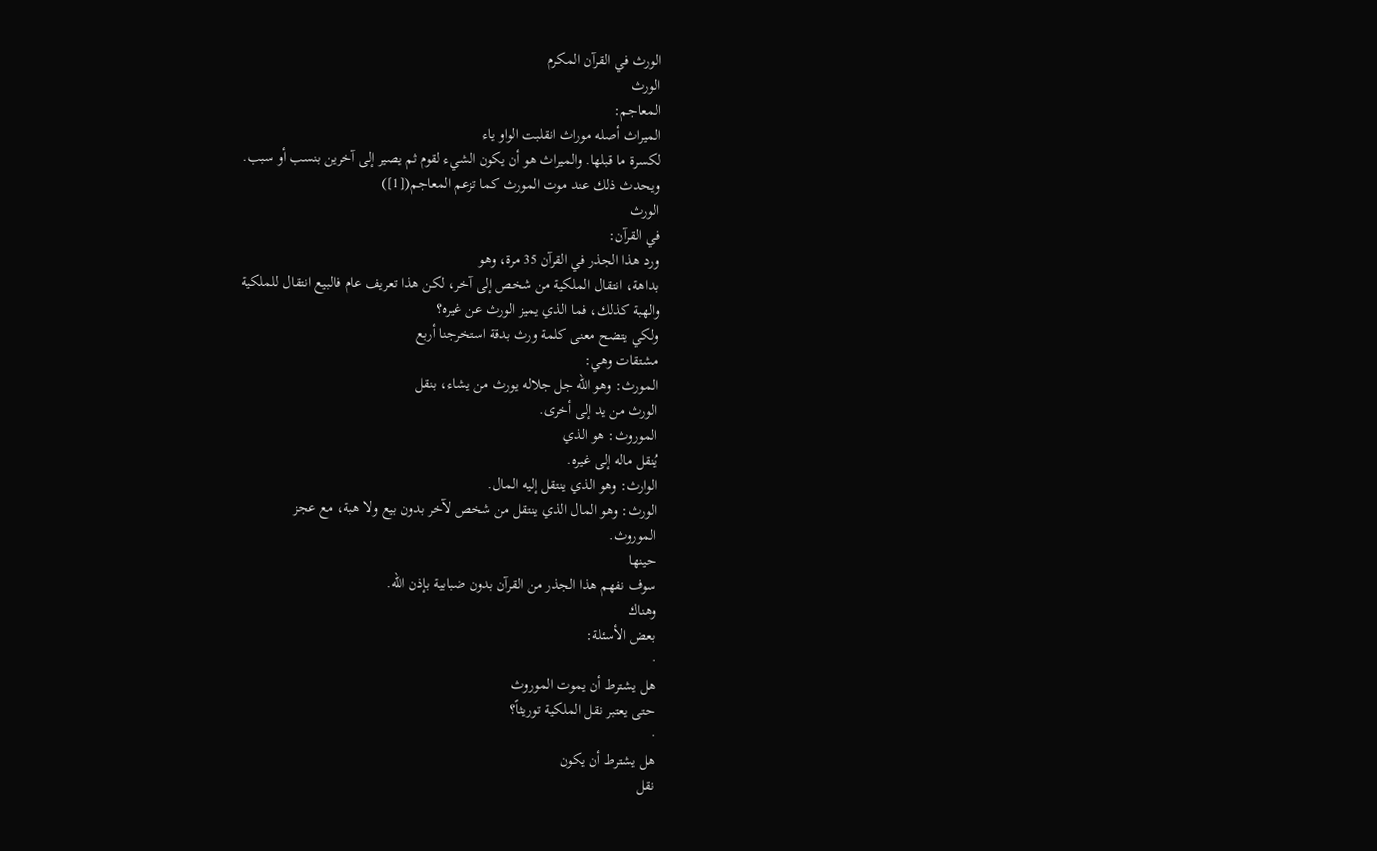الورث في القرآن المكرم
الورث
المعاجم:
الميراث أصله موراث انقلبت الواو ياء
لكسرة ما قبلها. والميراث هو أن يكون الشيء لقوم ثم يصير إلى آخرين بنسب أو سبب.
ويحدث ذلك عند موت المورث كما تزعم المعاجم([1])
الورث
في القرآن:
ورد هذا الجذر في القرآن 35 مرة، وهو
بداهة، انتقال الملكية من شخص إلى آخر، لكن هذا تعريف عام فالبيع انتقال للملكية
والهبة كذلك، فما الذي يميز الورث عن غيره؟
ولكي يتضح معنى كلمة ورث بدقة استخرجنا أربع
مشتقات وهي:
المورث: وهو الله جل جلاله يورث من يشاء، بنقل
الورث من يد إلى أخرى.
الموروث: هو الذي
يُنقل ماله إلى غيره.
الوارث: وهو الذي ينتقل إليه المال.
الورث: وهو المال الذي ينتقل من شخص لآخر بدون بيع ولا هبة، مع عجز
الموروث.
حينها
سوف نفهم هذا الجذر من القرآن بدون ضبابية بإذن الله.
وهناك
بعض الأسئلة:
·
هل يشترط أن يموت الموروث
حتى يعتبر نقل الملكية توريثاً؟
·
هل يشترط أن يكون
نقل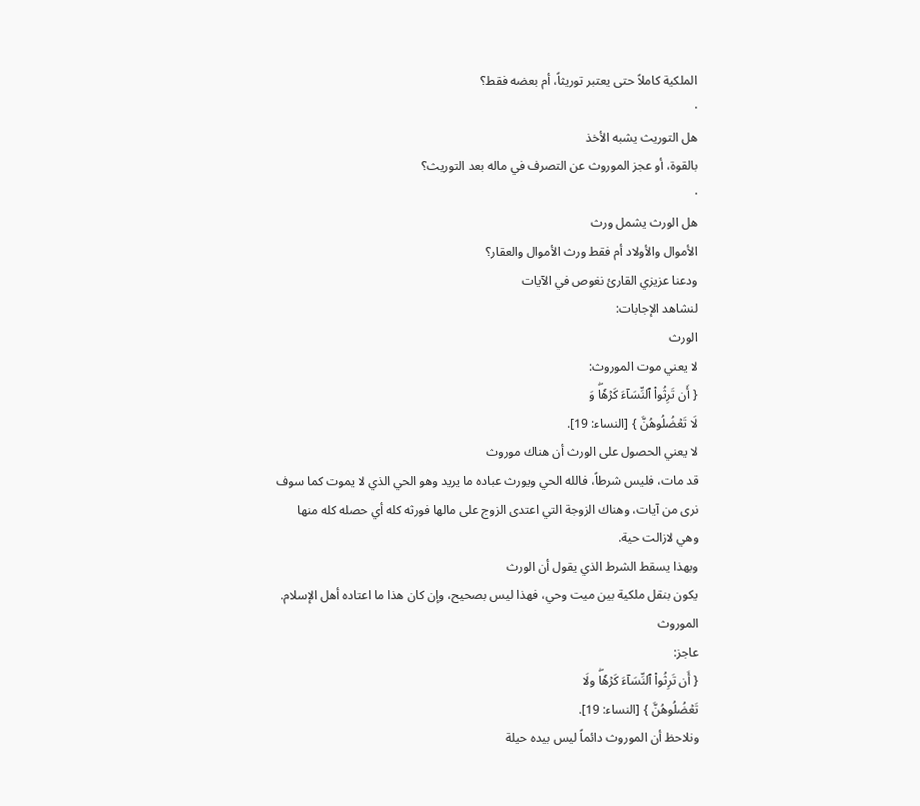الملكية كاملاً حتى يعتبر توريثاً، أم بعضه فقط؟
·
هل التوريث يشبه الأخذ
بالقوة، أو عجز الموروث عن التصرف في ماله بعد التوريث؟
·
هل الورث يشمل ورث
الأموال والأولاد أم فقط ورث الأموال والعقار؟
ودعنا عزيزي القارئ نغوص في الآيات
لنشاهد الإجابات:
الورث
لا يعني موت الموروث:
{ أَن تَرِثُواْ ٱلنِّسَآءَ كَرۡهٗاۖ وَ
لَا تَعۡضُلُوهُنَّ } [النساء: 19].
لا يعني الحصول على الورث أن هناك موروث
قد مات، فليس شرطاً، فالله الحي ويورث عباده ما يريد وهو الحي الذي لا يموت كما سوف
نرى من آيات، وهناك الزوجة التي اعتدى الزوج على مالها فورثه كله أي حصله كله منها
وهي لازالت حية.
وبهذا يسقط الشرط الذي يقول أن الورث
يكون بنقل ملكية بين ميت وحي، فهذا ليس بصحيح، وإن كان هذا ما اعتاده أهل الإسلام.
الموروث
عاجز:
{ أَن تَرِثُواْ ٱلنِّسَآءَ كَرۡهٗاۖ ولَا
تَعۡضُلُوهُنَّ } [النساء: 19].
ونلاحظ أن الموروث دائماً ليس بيده حيلة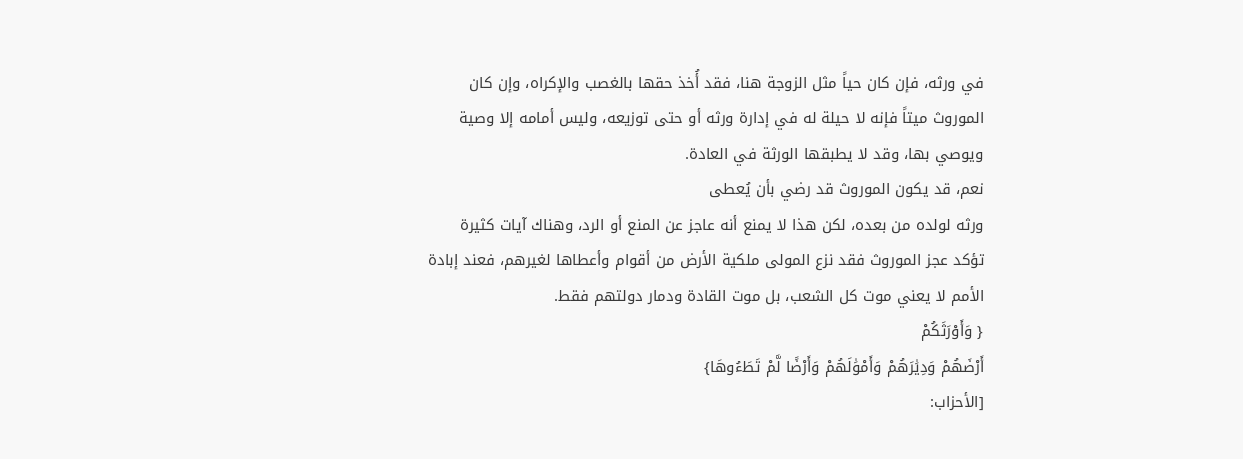في ورثه، فإن كان حياً مثل الزوجة هنا، فقد أُخذ حقها بالغصب والإكراه، وإن كان
الموروث ميتاً فإنه لا حيلة له في إدارة ورثه أو حتى توزيعه، وليس أمامه إلا وصية
ويوصي بها، وقد لا يطبقها الورثة في العادة.
نعم، قد يكون الموروث قد رضي بأن يُعطى
ورثه لولده من بعده، لكن هذا لا يمنع أنه عاجز عن المنع أو الرد، وهناك آيات كثيرة
تؤكد عجز الموروث فقد نزع المولى ملكية الأرض من أقوام وأعطاها لغيرهم، فعند إبادة
الأمم لا يعني موت كل الشعب، بل موت القادة ودمار دولتهم فقط.
{ وَأَوْرَثَكُمْ
أَرْضَهُمْ وَدِيَٰرَهُمْ وَأَمْوَٰلَهُمْ وَأَرْضًا لَّمْ تَطَءُوهَا}
[الأحزاب: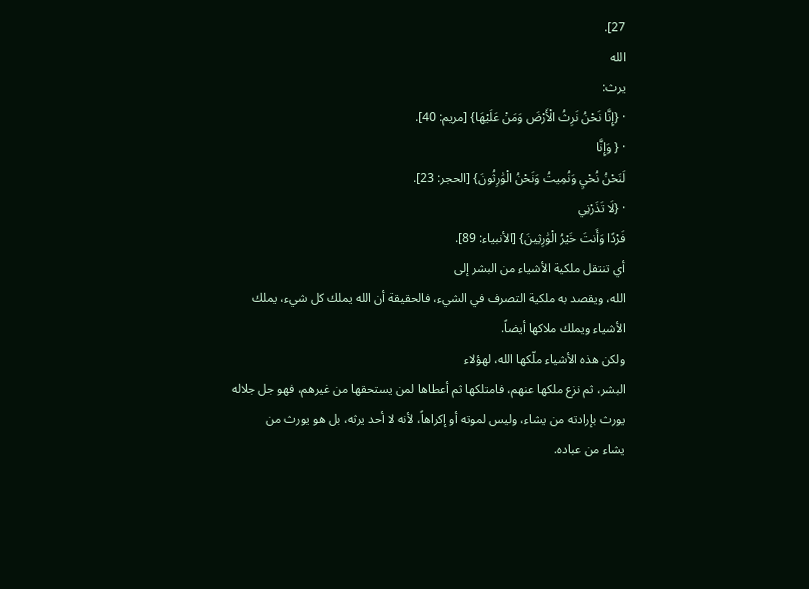27].
الله
يرث:
· {إِنَّا نَحْنُ نَرِثُ الْأَرْضَ وَمَنْ عَلَيْهَا} [مريم: 40].
· { وَإِنَّا
لَنَحْنُ نُحْيِ وَنُمِيتُ وَنَحْنُ الْوَٰرِثُونَ} [الحجر: 23].
· {لَا تَذَرْنِي
فَرْدًا وَأَنتَ خَيْرُ الْوَٰرِثِينَ} [الأنبياء: 89].
أي تنتقل ملكية الأشياء من البشر إلى
الله، ويقصد به ملكية التصرف في الشيء، فالحقيقة أن الله يملك كل شيء، يملك
الأشياء ويملك ملاكها أيضاً.
ولكن هذه الأشياء ملّكها الله، لهؤلاء
البشر، ثم نزع ملكها عنهم، فامتلكها ثم أعطاها لمن يستحقها من غيرهم، فهو جل جلاله
يورث بإرادته من يشاء، وليس لموته أو إكراهاً، لأنه لا أحد يرثه، بل هو يورث من
يشاء من عباده.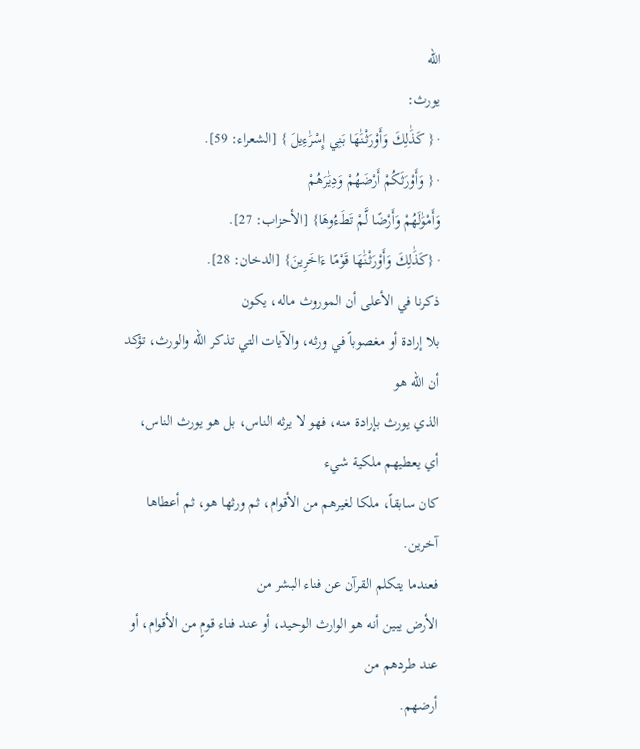الله
يورث:
· { كَذَٰلِكَ وَأَوْرَثْنَٰهَا بَنِي إِسْرَٰءِيلَ } [الشعراء: 59].
· { وَأَوْرَثَكُمْ أَرْضَهُمْ وَدِيَٰرَهُمْ
وَأَمْوَٰلَهُمْ وَأَرْضًا لَّمْ تَطَءُوهَا} [الأحزاب: 27].
· {كَذَٰلِكَ وَأَوْرَثْنَٰهَا قَوْمًا ءَاخَرِينَ} [الدخان: 28].
ذكرنا في الأعلى أن الموروث ماله، يكون
بلا إرادة أو مغصوباً في ورثه، والآيات التي تذكر الله والورث، تؤكد أن الله هو
الذي يورث بإرادة منه، فهو لا يرثه الناس، بل هو يورث الناس، أي يعطيهم ملكية شيء
كان سابقاً، ملكا لغيرهم من الأقوام، ثم ورثها هو، ثم أعطاها آخرين.
فعندما يتكلم القرآن عن فناء البشر من
الأرض يبين أنه هو الوارث الوحيد، أو عند فناء قومٍ من الأقوام، أو عند طردهم من
أرضهم.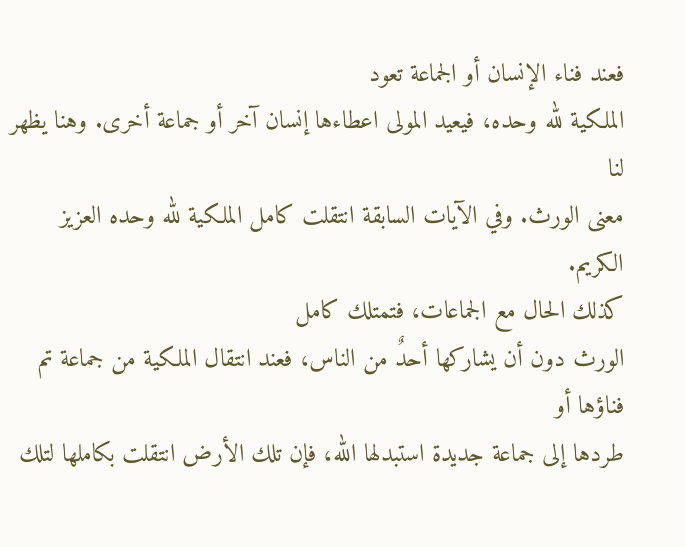فعند فناء الإنسان أو الجماعة تعود
الملكية لله وحده، فيعيد المولى اعطاءها إنسان آخر أو جماعة أخرى. وهنا يظهر لنا
معنى الورث. وفي الآيات السابقة انتقلت كامل الملكية لله وحده العزيز الكريم.
كذلك الحال مع الجماعات، فتمتلك كامل
الورث دون أن يشاركها أحدٌ من الناس، فعند انتقال الملكية من جماعة تم فناؤها أو
طردها إلى جماعة جديدة استبدلها الله، فإن تلك الأرض انتقلت بكاملها لتلك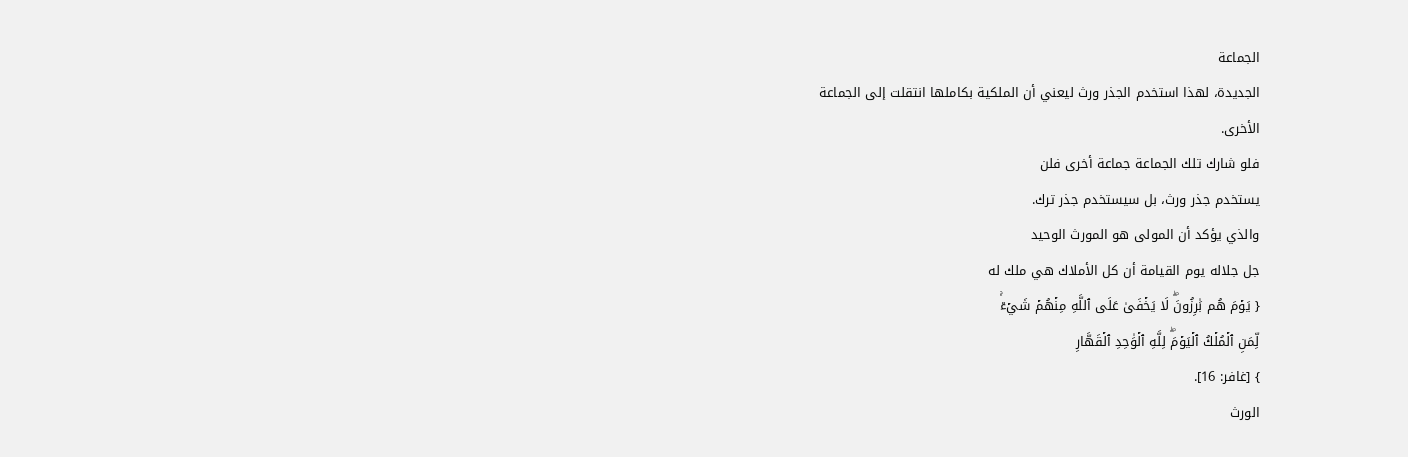الجماعة
الجديدة، لهذا استخدم الجذر ورث ليعني أن الملكية بكاملها انتقلت إلى الجماعة
الأخرى.
فلو شارك تلك الجماعة جماعة أخرى فلن
يستخدم جذر ورث، بل سيستخدم جذر ترك.
والذي يؤكد أن المولى هو المورث الوحيد
جل جلاله يوم القيامة أن كل الأملاك هي ملك له
{ يَوۡمَ هُم بَٰرِزُونَۖ لَا يَخۡفَىٰ عَلَى ٱللَّهِ مِنۡهُمۡ شَيۡءٞۚ
لِّمَنِ ٱلۡمُلۡكُ ٱلۡيَوۡمَۖ لِلَّهِ ٱلۡوَٰحِدِ ٱلۡقَهَّارِ
} [غافر: 16].
الورث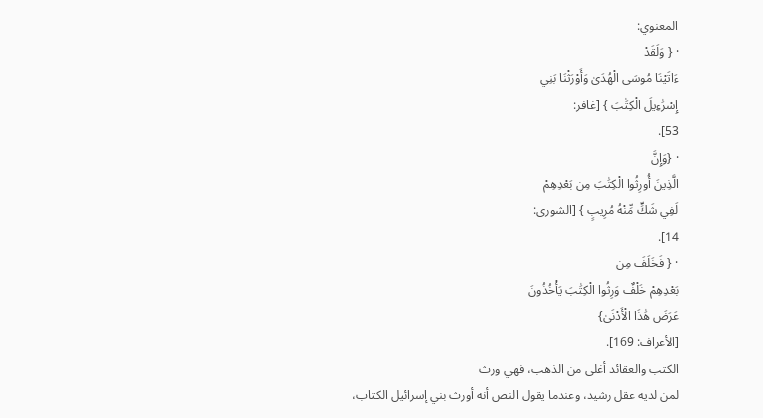المعنوي:
· { وَلَقَدْ
ءَاتَيْنَا مُوسَى الْهُدَىٰ وَأَوْرَثْنَا بَنِي
إِسْرَٰءِيلَ الْكِتَٰبَ } [غافر:
53].
· {وَإِنَّ
الَّذِينَ أُورِثُوا الْكِتَٰبَ مِن بَعْدِهِمْ
لَفِي شَكٍّ مِّنْهُ مُرِيبٍ } [الشورى:
14].
· { فَخَلَفَ مِن
بَعْدِهِمْ خَلْفٌ وَرِثُوا الْكِتَٰبَ يَأْخُذُونَ
عَرَضَ هَٰذَا الْأَدْنَىٰ}
[الأعراف: 169].
الكتب والعقائد أغلى من الذهب، فهي ورث
لمن لديه عقل رشيد، وعندما يقول النص أنه أورث بني إسرائيل الكتاب،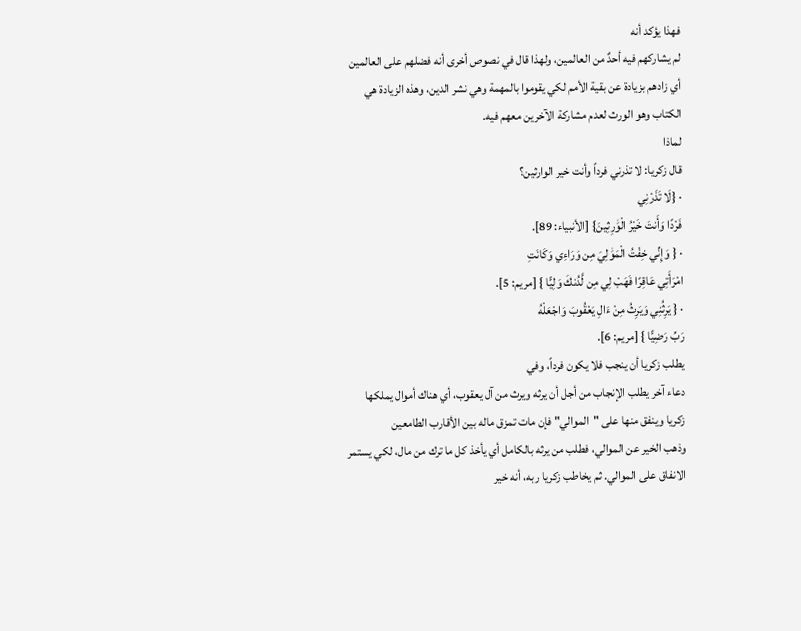فهذا يؤكد أنه
لم يشاركهم فيه أحدٌ من العالمين، ولهذا قال في نصوص أخرى أنه فضلهم على العالمين
أي زادهم بزيادة عن بقية الأمم لكي يقوموا بالمهمة وهي نشر الدين، وهذه الزيادة هي
الكتاب وهو الورث لعدم مشاركة الآخرين معهم فيه.
لماذا
قال زكريا: لا تذرني فرداً وأنت خير الوارثين؟
· {لَا تَذَرْنِي
فَرْدًا وَأَنتَ خَيْرُ الْوَٰرِثِينَ} [الأنبياء: 89].
· { وَإِنِّي خِفْتُ الْمَوَٰلِيَ مِن وَرَاءِي وَكَانَتِ
امْرَأَتِي عَاقِرًا فَهَبْ لِي مِن لَّدُنكَ وَلِيًّا } [مريم: 5].
· { يَرِثُنِي وَيَرِثُ مِنْ ءَالِ يَعْقُوبَ وَاجْعَلْهُ
رَبِّ رَضِيًّا } [مريم: 6].
يطلب زكريا أن ينجب فلا يكون فرداً، وفي
دعاء آخر يطلب الإنجاب من أجل أن يرثه ويرث من آل يعقوب، أي هناك أموال يملكها
زكريا وينفق منها على "الموالي" فإن مات تمزق ماله بين الأقارب الطامعين
وذهب الخير عن الموالي، فطلب من يرثه بالكامل أي يأخذ كل ما ترك من مال، لكي يستمر
الانفاق على الموالي. ثم يخاطب زكريا ربه، أنه خير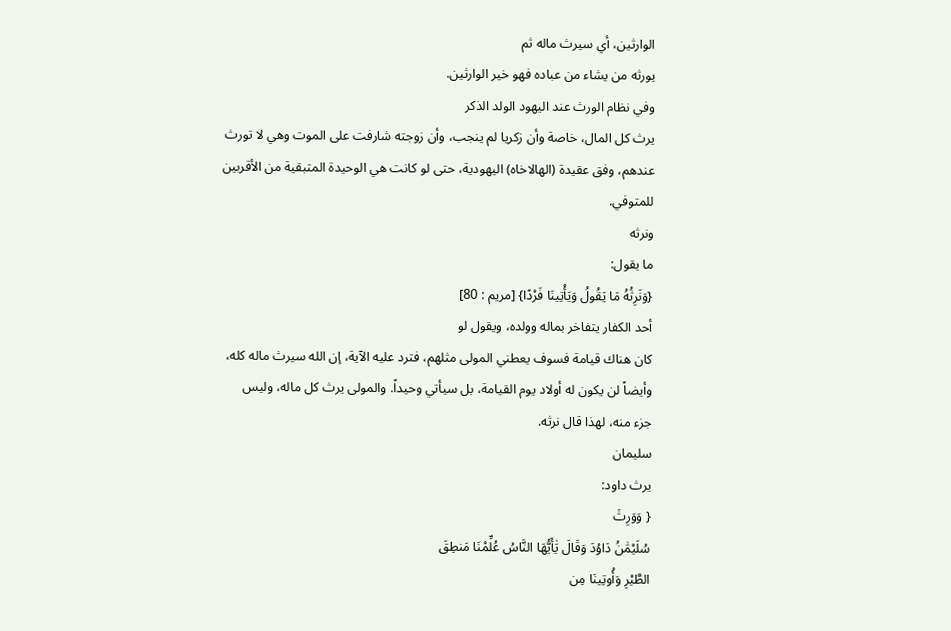الوارثين، أي سيرث ماله ثم
يورثه من يشاء من عباده فهو خير الوارثين.
وفي نظام الورث عند اليهود الولد الذكر
يرث كل المال، خاصة وأن زكريا لم ينجب، وأن زوجته شارفت على الموت وهي لا تورث
عندهم، وفق عقيدة (الهالاخاه) اليهودية، حتى لو كانت هي الوحيدة المتبقية من الأقربين
للمتوفي.
ونرثه
ما يقول:
{وَنَرِثُهُ مَا يَقُولُ وَيَأْتِينَا فَرْدًا} [مريم : 80]
أحد الكفار يتفاخر بماله وولده، ويقول لو
كان هناك قيامة فسوف يعطني المولى مثلهم، فترد عليه الآية، إن الله سيرث ماله كله،
وأيضاً لن يكون له أولاد يوم القيامة، بل سيأتي وحيداً. والمولى يرث كل ماله، وليس
جزء منه، لهذا قال نرثه.
سليمان
يرث داود:
{ وَوَرِثَ
سُلَيْمَٰنُ دَاوُدَ وَقَالَ يَٰأَيُّهَا النَّاسُ عُلِّمْنَا مَنطِقَ
الطَّيْرِ وَأُوتِينَا مِن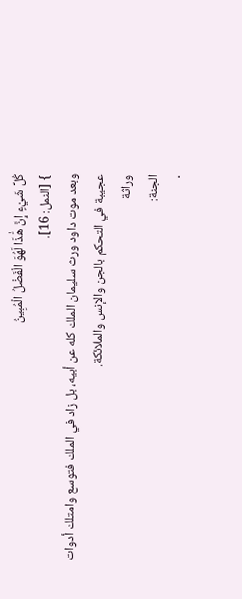كُلِّ شَيْءٍ إِنَّ هَٰذَا لَهُوَ الْفَضْلُ الْمُبِينُ
} [النمل: 16].
وبعد موت داود ورث سليمان الملك كله عن أبيه، بل زاد في الملك فتوسع وامتلك أدوات
عجيبة في التحكم بالجن والإنس والملائكة.
وراثة
الجنة:
·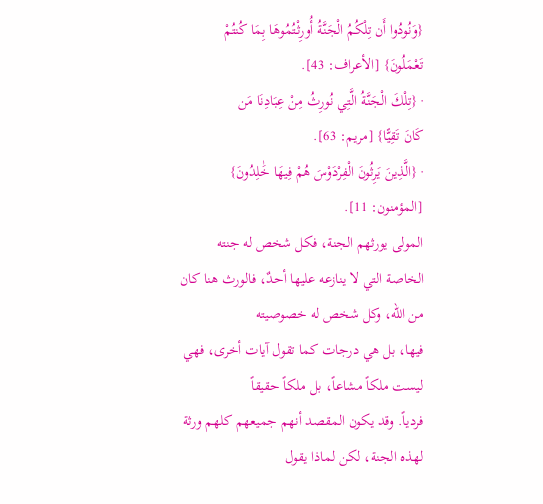{وَنُودُوا أَن تِلْكُمُ الْجَنَّةُ أُورِثْتُمُوهَا بِمَا كُنتُمْ
تَعْمَلُونَ} [الأعراف: 43].
· {تِلْكَ الْجَنَّةُ الَّتِي نُورِثُ مِنْ عِبَادِنَا مَن
كَانَ تَقِيًّا} [مريم: 63].
· {الَّذِينَ يَرِثُونَ الْفِرْدَوْسَ هُمْ فِيهَا خَٰلِدُونَ} [المؤمنون: 11].
المولى يورثهم الجنة، فكل شخص له جنته
الخاصة التي لا ينازعه عليها أحدٌ، فالورث هنا كان من الله، وكل شخص له خصوصيته
فيها، بل هي درجات كما تقول آيات أخرى، فهي ليست ملكاً مشاعاً، بل ملكاً حقيقاً
فردياً. وقد يكون المقصد أنهم جميعهم كلهم ورثة لهذه الجنة، لكن لماذا يقول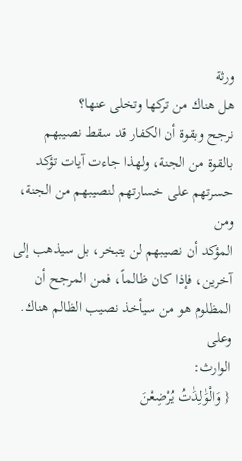ورثة
هل هناك من تركها وتخلى عنها؟
نرجح وبقوة أن الكفار قد سقط نصيبهم
بالقوة من الجنة، ولهذا جاءت آيات تؤكد حسرتهم على خسارتهم لنصيبهم من الجنة، ومن
المؤكد أن نصيبهم لن يتبخر، بل سيذهب إلى آخرين، فإذا كان ظالماً، فمن المرجح أن
المظلوم هو من سيأخذ نصيب الظالم هناك.
وعلى
الوارث:
{ وَالْوَٰلِدَٰتُ يُرْضِعْنَ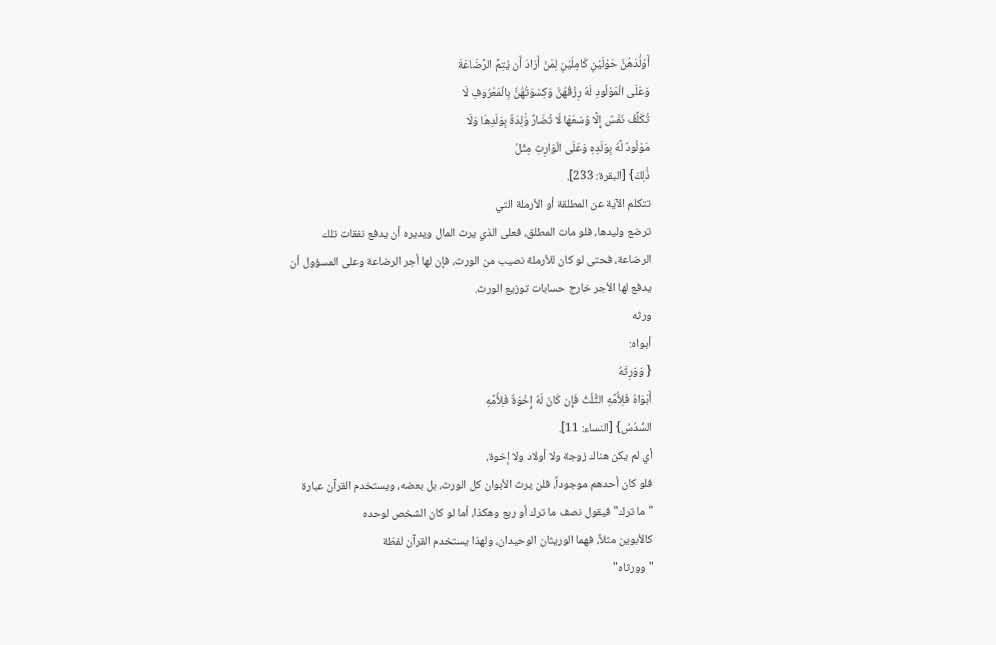أَوْلَٰدَهُنَّ حَوْلَيْنِ كَامِلَيْنِ لِمَنْ أَرَادَ أَن يُتِمَّ الرَّضَاعَةَ
وَعَلَى الْمَوْلُودِ لَهُ رِزْقُهُنَّ وَكِسْوَتُهُنَّ بِالْمَعْرُوفِ لَا
تُكَلَّفُ نَفْسٌ إِلَّا وُسْعَهَا لَا تُضَارَّ وَٰلِدَةٌ بِوَلَدِهَا وَلَا
مَوْلُودٌ لَّهُ بِوَلَدِهِ وَعَلَى الْوَارِثِ مِثْلُ
ذَٰلِكَ} [البقرة: 233].
تتكلم الآية عن المطلقة أو الأرملة التي
ترضع وليدها، فلو مات المطلق، فعلى الذي يرث المال ويديره أن يدفع نفقات تلك
الرضاعة، فحتى لو كان للأرملة نصيب من الورث، فإن لها أجر الرضاعة وعلى المسؤول أن
يدفع لها الأجر خارج حسابات توزيع الورث.
ورثه
أبواه:
{ وَوَرِثَهُ
أَبَوَاهُ فَلِأُمِّهِ الثُّلُثُ فَإِن كَانَ لَهُ إِخْوَةٌ فَلِأُمِّهِ
السُّدُسُ} [النساء: 11].
أي لم يكن هناك زوجة ولا أولاد ولا إخوة،
فلو كان أحدهم موجوداً، فلن يرث الأبوان كل الورث، بل بعضه، ويستخدم القرآن عبارة
"ما ترك" فيقول نصف ما ترك أو ربع وهكذا، أما لو كان الشخص لوحده
كالأبوين مثلاً، فهما الوريثان الوحيدان، ولهذا يستخدم القرآن لفظة
"وورثاه"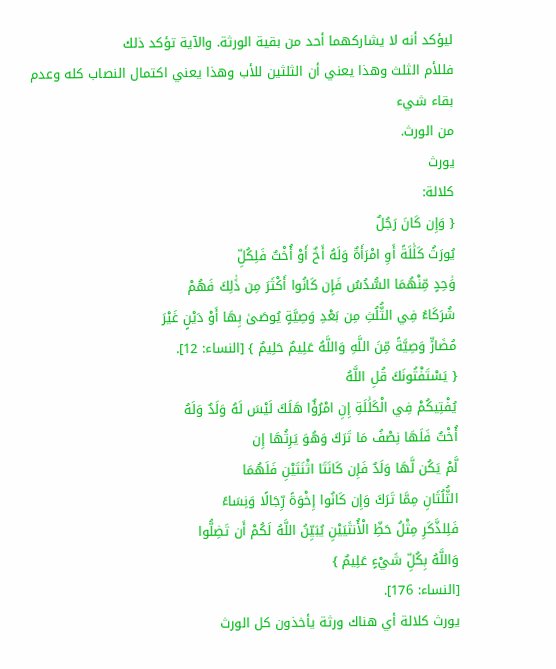ليؤكد أنه لا يشاركهما أحد من بقية الورثة. والآية تؤكد ذلك
فللأم الثلث وهذا يعني أن الثلثين للأب وهذا يعني اكتمال النصاب كله وعدم بقاء شيء
من الورث.
يورث
كلالة:
{ وَإِن كَانَ رَجُلٌ
يُورَثُ كَلَٰلَةً أَوِ امْرَأَةٌ وَلَهُ أَخٌ أَوْ أُخْتٌ فَلِكُلِّ
وَٰحِدٍ مِّنْهُمَا السُّدُسُ فَإِن كَانُوا أَكْثَرَ مِن ذَٰلِكَ فَهُمْ
شُرَكَاءُ فِي الثُّلُثِ مِن بَعْدِ وَصِيَّةٍ يُوصَىٰ بِهَا أَوْ دَيْنٍ غَيْرَ
مُضَارٍّ وَصِيَّةً مِّنَ اللَّهِ وَاللَّهُ عَلِيمٌ حَلِيمٌ } [النساء: 12].
{ يَسْتَفْتُونَكَ قُلِ اللَّهُ
يُفْتِيكُمْ فِي الْكَلَٰلَةِ إِنِ امْرُؤٌا هَلَكَ لَيْسَ لَهُ وَلَدٌ وَلَهُ
أُخْتٌ فَلَهَا نِصْفُ مَا تَرَكَ وَهُوَ يَرِثُهَا إِن
لَّمْ يَكُن لَّهَا وَلَدٌ فَإِن كَانَتَا اثْنَتَيْنِ فَلَهُمَا
الثُّلُثَانِ مِمَّا تَرَكَ وَإِن كَانُوا إِخْوَةً رِّجَالًا وَنِسَاءً
فَلِلذَّكَرِ مِثْلُ حَظِّ الْأُنثَيَيْنِ يُبَيِّنُ اللَّهُ لَكُمْ أَن تَضِلُّوا
وَاللَّهُ بِكُلِّ شَيْءٍ عَلِيمٌ }
[النساء: 176].
يورث كلالة أي هناك ورثة يأخذون كل الورث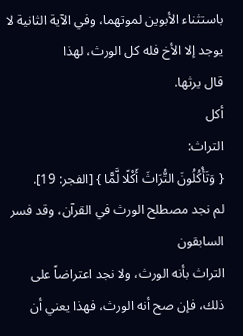باستثناء الأبوين لموتهما، وفي الآية الثانية لا يوجد إلا الأخ فله كل الورث، لهذا
قال يرثها.
أكل
التراث:
{ وَتَأْكُلُونَ التُّرَاثَ أَكْلًا لَّمًّا } [الفجر: 19].
لم نجد مصطلح الورث في القرآن، وقد فسر السابقون
التراث بأنه الورث، ولا نجد اعتراضاً على
ذلك، فإن صح أنه الورث، فهذا يعني أن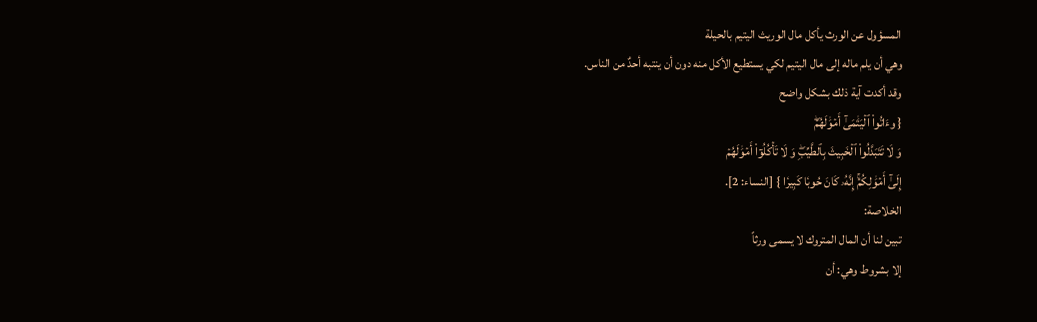المسؤول عن الورث يأكل مال الوريث اليتيم بالحيلة
وهي أن يلم ماله إلى مال اليتيم لكي يستطيع الأكل منه دون أن ينتبه أحدٌ من الناس.
وقد أكدت آية ذلك بشكل واضح
{ وءَاتُواْ ٱلۡيَتَٰمَىٰٓ أَمۡوَٰلَهُمۡۖ
وَ لَا تَتَبَدَّلُواْ ٱلۡخَبِيثَ بِٱلطَّيِّبِۖ وَ لَا تَأۡكُلُوٓاْ أَمۡوَٰلَهُمۡ
إِلَىٰٓ أَمۡوَٰلِكُمۡۚ إِنَّهُۥ كَانَ حُوبٗا كَبِيرٗا } [النساء: 2].
الخلاصة:
تبين لنا أن المال المتروك لا يسمى ورثاً
إلا بشروط وهي: أن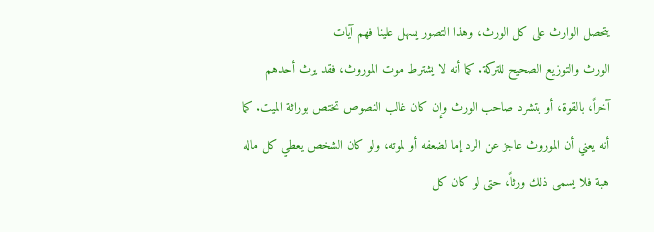يتحصل الوارث على كل الورث، وهذا التصور يسهل علينا فهم آيات
الورث والتوزيع الصحيح للتركة. كما أنه لا يشترط موت الموروث، فقد يرث أحدهم
آخراً، بالقوة، أو بتشرد صاحب الورث وإن كان غالب النصوص تختص بوراثة الميت. كما
أنه يعني أن الموروث عاجز عن الرد إما لضعفه أو لموته، ولو كان الشخص يعطي كل ماله
هبة فلا يسمى ذلك ورثاً، حتى لو كان كل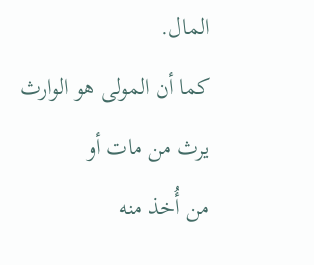المال.
كما أن المولى هو الوارث يرث من مات أو
من أُخذ منه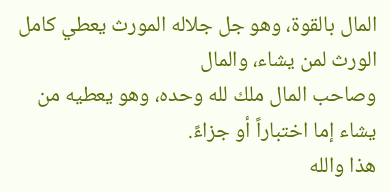المال بالقوة، وهو جل جلاله المورث يعطي كامل الورث لمن يشاء، والمال
وصاحب المال ملك لله وحده، وهو يعطيه من يشاء إما اختباراً أو جزاءً.
هذا والله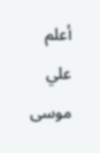أعلم
علي موسى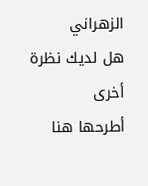الزهراني
هل لديك نظرة أخرى
أطرحها هنا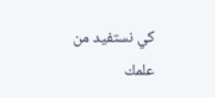كي نستفيد من علمك